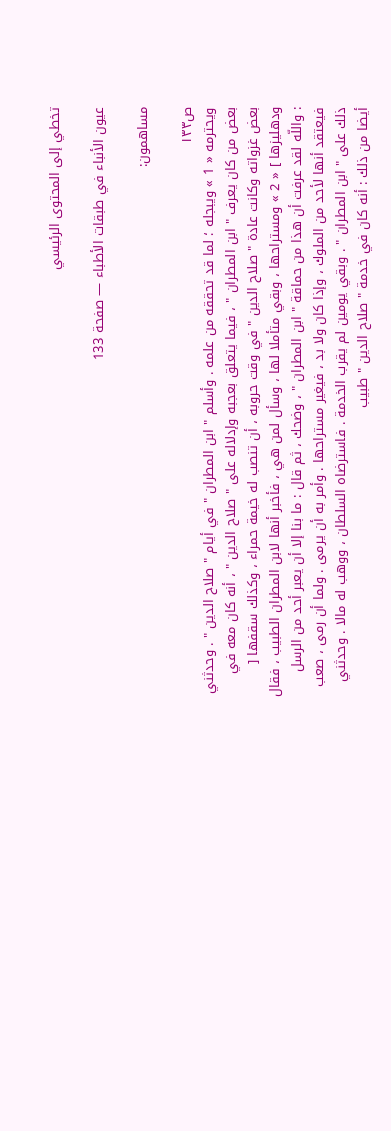تخطي إلى المحتوى الرئيسي

عيون الأنباء في طبقات الأطباء — صفحة 133

مساهمون:

ص١٣٣
ويحترمه « 1 » ويبجله ؛ لما قد تحققه من علمه . وأسلم " ابن المطران " في أيام " صلاح الدين " . وحدثني بعض من كان يعرف " ابن المطران " ، فيما يتعلق بعجبه وإدلاله على " صلاح الدين " ، أنه كان معه في بعض غزواته وكانت عادة " صلاح الدين " في وقت حروبه ، أن تنصب له خيمة حمراء ، وكذلك سقفها [ ودهليزها ] « 2 » ومستراحها ، وبقي متأملا لها ، وسأل لمن هي ، فأخبر أنها لابن المطران الطبيب ، فقال : واللّه لقد عرفت أن هذا من حماقة " ابن المطران " ، وضحك ، ثم قال : ما بنا إلا أن يعبر أحد من الرسل فيعتقد أنها لأحد من الملوك ، وإذا كان ولا بد ، فيغير مستراحها . وأمر به أن يرمى . ولما أن رمى ، صعب ذلك على " ابن المطران " . وبقي يومين لم يقرب الخدمة . فاسترضاه السلطان ، ووهب له مالا . وحدثني أيضا من ذلك : أنه كان في خدمة " صلاح الدين " طبيب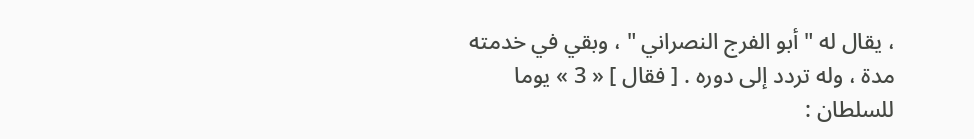، يقال له " أبو الفرج النصراني " ، وبقي في خدمته مدة ، وله تردد إلى دوره . [ فقال ] « 3 » يوما للسلطان :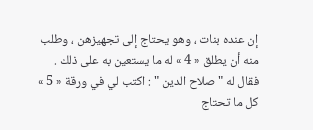إن عنده بنات ، وهو يحتاج إلى تجهيزهن ، وطلب منه أن يطلق « 4 » له ما يستعين به على ذلك . فقال له " صلاح الدين " : اكتب لي في ورقة « 5 » كل ما تحتاج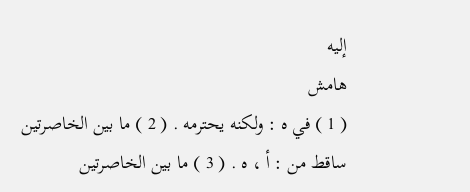إليه
هامش
( 1 ) في ه : ولكنه يحترمه . ( 2 ) ما بين الخاصرتين ساقط من : أ ، ه . ( 3 ) ما بين الخاصرتين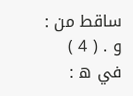ساقط من : و . ( 4 ) في ه :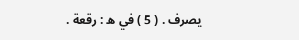يصرف . ( 5 ) في ه : رقعة .